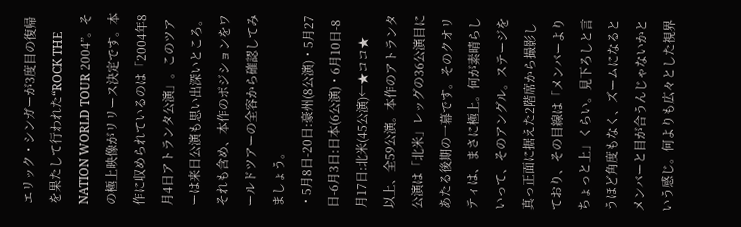エリック・シンガーが3度目の復帰を果たして行われた“ROCK THE NATION WORLD TOUR 2004”。その極上映像がリリース決定です。本作に収められているのは「2004年8月4日アトランタ公演」。このツアーは来日公演も思い出深いところ。それも含め、本作のポジションをワールドツアーの全容から確認してみましょう。
・5月8日-20日:豪州(8公演)・5月27日-6月3日:日本(6公演)・6月10日-8月17日:北米(45公演)←★ココ★
以上、全59公演。本作のアトランタ公演は「北米」レッグの36公演目にあたる後期の一幕です。そのクオリティは、まさに極上。何が素晴らしいって、そのアングル。ステージを真っ正面に据えた2階席から撮影しており、その目線は「メンバーよりちょっと上」くらい。見下ろしと言うほど角度もなく、ズームになるとメンバーと目が合うんじゃないかという感じ。何よりも広々とした視界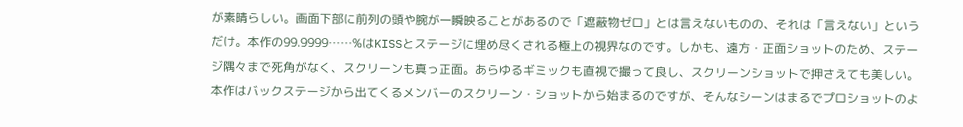が素晴らしい。画面下部に前列の頭や腕が一瞬映ることがあるので「遮蔽物ゼロ」とは言えないものの、それは「言えない」というだけ。本作の99.9999……%はKISSとステージに埋め尽くされる極上の視界なのです。しかも、遠方・正面ショットのため、ステージ隅々まで死角がなく、スクリーンも真っ正面。あらゆるギミックも直視で撮って良し、スクリーンショットで押さえても美しい。本作はバックステージから出てくるメンバーのスクリーン・ショットから始まるのですが、そんなシーンはまるでプロショットのよ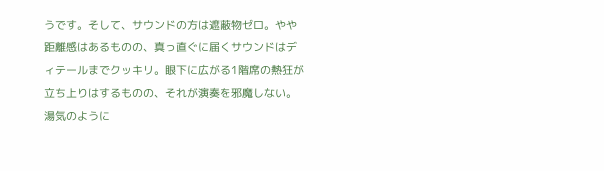うです。そして、サウンドの方は遮蔽物ゼロ。やや距離感はあるものの、真っ直ぐに届くサウンドはディテールまでクッキリ。眼下に広がる1階席の熱狂が立ち上りはするものの、それが演奏を邪魔しない。湯気のように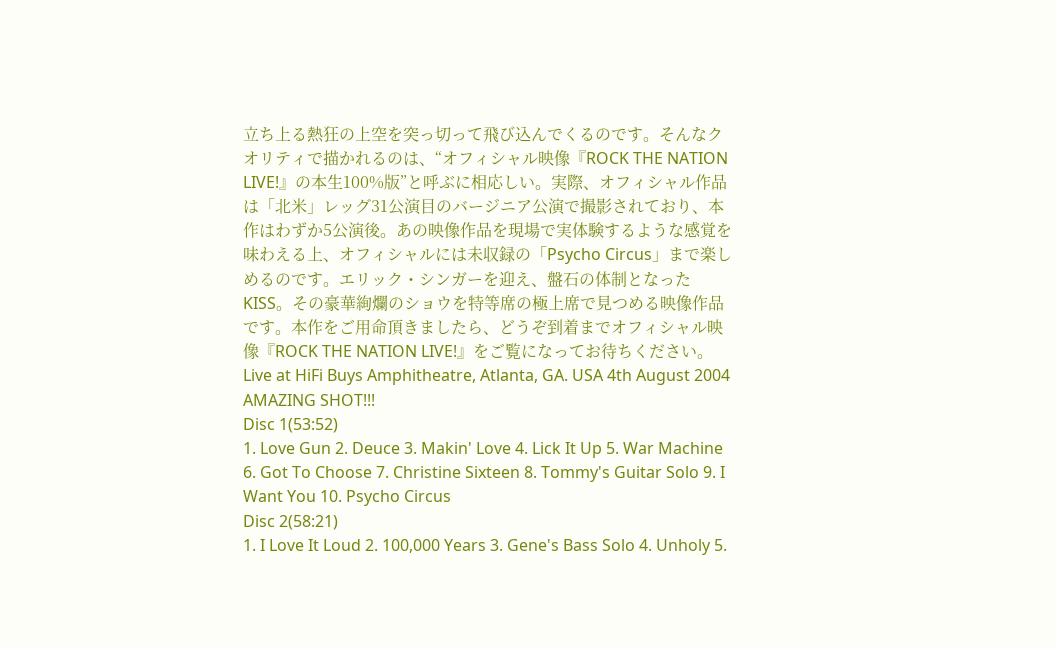立ち上る熱狂の上空を突っ切って飛び込んでくるのです。そんなクオリティで描かれるのは、“オフィシャル映像『ROCK THE NATION LIVE!』の本生100%版”と呼ぶに相応しい。実際、オフィシャル作品は「北米」レッグ31公演目のバージニア公演で撮影されており、本作はわずか5公演後。あの映像作品を現場で実体験するような感覚を味わえる上、オフィシャルには未収録の「Psycho Circus」まで楽しめるのです。エリック・シンガーを迎え、盤石の体制となったKISS。その豪華絢爛のショウを特等席の極上席で見つめる映像作品です。本作をご用命頂きましたら、どうぞ到着までオフィシャル映像『ROCK THE NATION LIVE!』をご覧になってお待ちください。
Live at HiFi Buys Amphitheatre, Atlanta, GA. USA 4th August 2004 AMAZING SHOT!!!
Disc 1(53:52)
1. Love Gun 2. Deuce 3. Makin' Love 4. Lick It Up 5. War Machine 6. Got To Choose 7. Christine Sixteen 8. Tommy's Guitar Solo 9. I Want You 10. Psycho Circus
Disc 2(58:21)
1. I Love It Loud 2. 100,000 Years 3. Gene's Bass Solo 4. Unholy 5.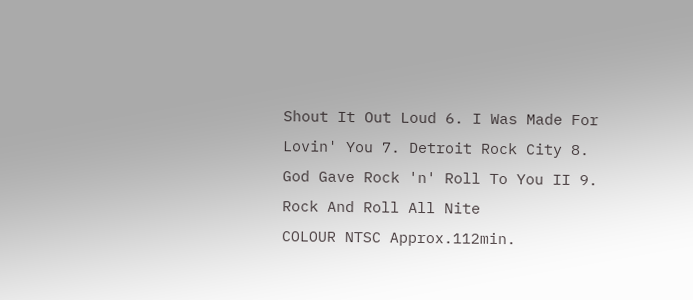Shout It Out Loud 6. I Was Made For Lovin' You 7. Detroit Rock City 8. God Gave Rock 'n' Roll To You II 9. Rock And Roll All Nite
COLOUR NTSC Approx.112min.